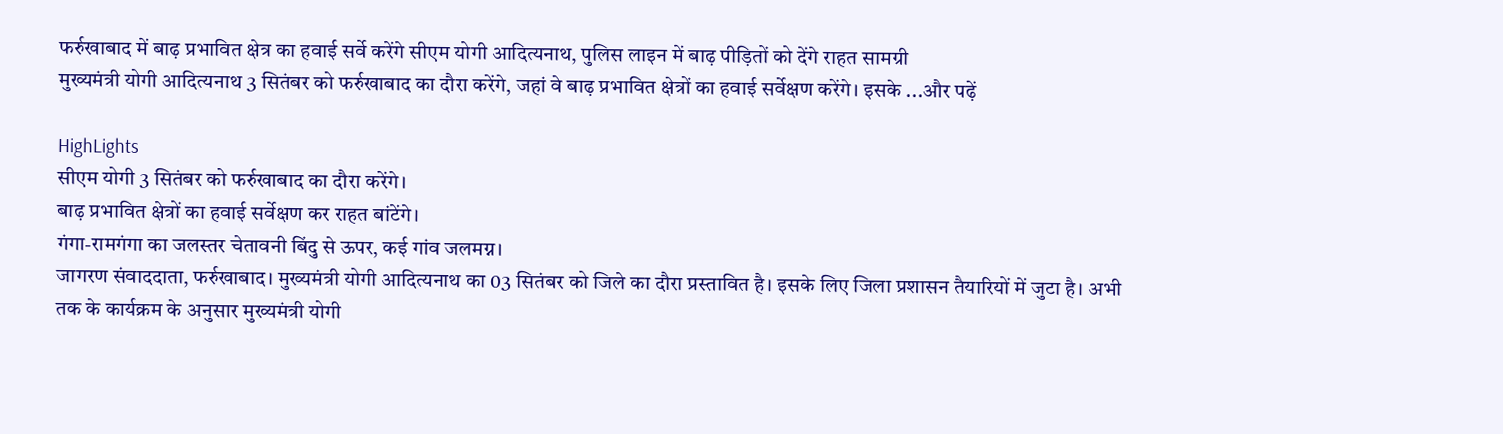फर्रुखाबाद में बाढ़ प्रभावित क्षेत्र का हवाई सर्वे करेंगे सीएम योगी आदित्यनाथ, पुलिस लाइन में बाढ़ पीड़ितों को देंगे राहत सामग्री
मुख्यमंत्री योगी आदित्यनाथ 3 सितंबर को फर्रुखाबाद का दौरा करेंगे, जहां वे बाढ़ प्रभावित क्षेत्रों का हवाई सर्वेक्षण करेंगे। इसके ...और पढ़ें

HighLights
सीएम योगी 3 सितंबर को फर्रुखाबाद का दौरा करेंगे।
बाढ़ प्रभावित क्षेत्रों का हवाई सर्वेक्षण कर राहत बांटेंगे।
गंगा-रामगंगा का जलस्तर चेतावनी बिंदु से ऊपर, कई गांव जलमग्न।
जागरण संवाददाता, फर्रुखाबाद। मुख्यमंत्री योगी आदित्यनाथ का 03 सितंबर को जिले का दौरा प्रस्तावित है। इसके लिए जिला प्रशासन तैयारियों में जुटा है। अभी तक के कार्यक्रम के अनुसार मुख्यमंत्री योगी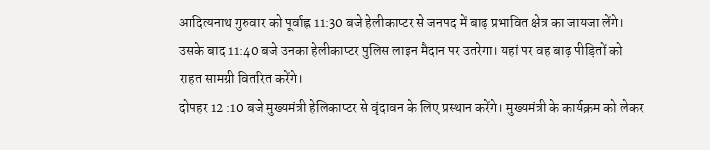आदित्यनाथ गुरुवार को पूर्वाह्न 11:30 बजे हेलीकाप्टर से जनपद में बाढ़ प्रभावित क्षेत्र का जायजा लेंगे। उसके बाद 11:40 बजे उनका हेलीकाप्टर पुलिस लाइन मैदान पर उतरेगा। यहां पर वह बाढ़ पीड़ितों को राहत सामग्री वितरित करेंगे।
दोपहर 12 :10 बजे मुख्यमंत्री हेलिकाप्टर से वृंदावन के लिए प्रस्थान करेंगे। मुख्यमंत्री के कार्यक्रम को लेकर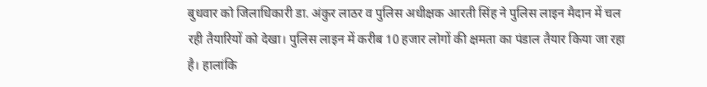बुधवार को जिलाधिकारी डा. अंकुर लाठर व पुलिस अधीक्षक आरती सिंह ने पुलिस लाइन मैदान में चल रही तैयारियों को देखा। पुलिस लाइन में करीब 10 हजार लोगों की क्षमता का पंडाल तैयार किया जा रहा है। हालांकि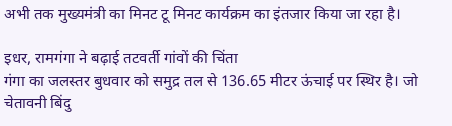अभी तक मुख्यमंत्री का मिनट टू मिनट कार्यक्रम का इंतजार किया जा रहा है।

इधर, रामगंगा ने बढ़ाई तटवर्ती गांवों की चिंता
गंगा का जलस्तर बुधवार को समुद्र तल से 136.65 मीटर ऊंचाई पर स्थिर है। जो चेतावनी बिंदु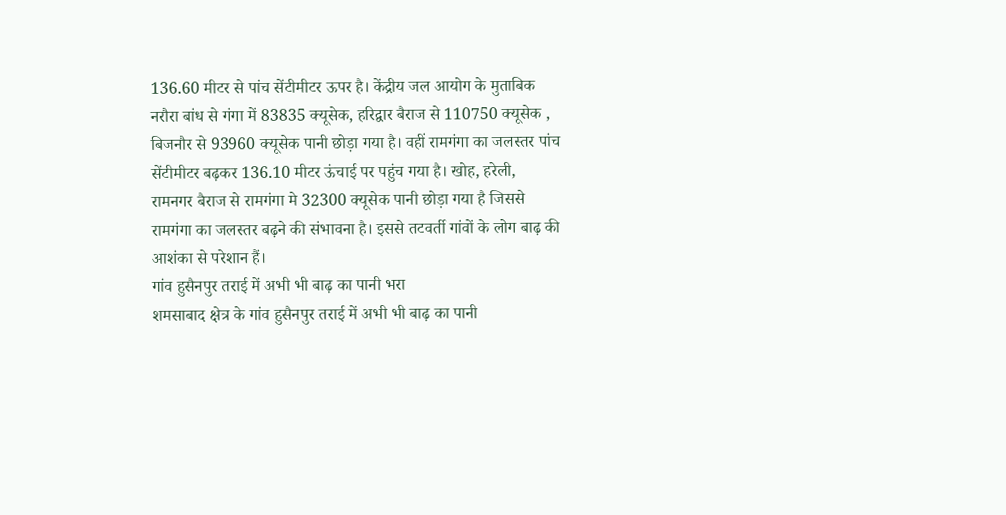136.60 मीटर से पांच सेंटीमीटर ऊपर है। केंद्रीय जल आयोग के मुताबिक नरौरा बांध से गंगा में 83835 क्यूसेक, हरिद्वार बैराज से 110750 क्यूसेक , बिजनौर से 93960 क्यूसेक पानी छोड़ा गया है। वहीं रामगंगा का जलस्तर पांच सेंटीमीटर बढ़कर 136.10 मीटर ऊंचाई पर पहुंच गया है। खोह, हरेली, रामनगर बैराज से रामगंगा मे 32300 क्यूसेक पानी छोड़ा गया है जिससे रामगंगा का जलस्तर बढ़ने की संभावना है। इससे तटवर्ती गांवों के लोग बाढ़ की आशंका से परेशान हैं।
गांव हुसैनपुर तराई में अभी भी बाढ़ का पानी भरा
शमसाबाद क्षेत्र के गांव हुसैनपुर तराई में अभी भी बाढ़ का पानी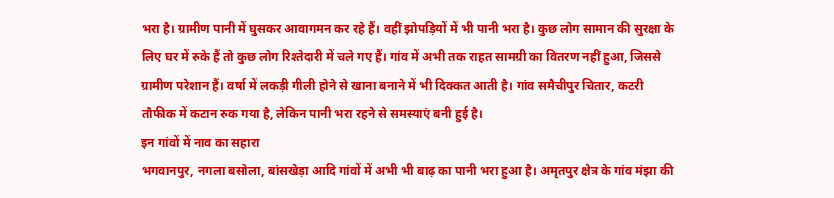भरा है। ग्रामीण पानी में घुसकर आवागमन कर रहे हैं। वहीं झोपड़ियों में भी पानी भरा है। कुछ लोग सामान की सुरक्षा के लिए घर में रुके हैं तो कुछ लोग रिश्तेदारी में चले गए हैं। गांव में अभी तक राहत सामग्री का वितरण नहीं हुआ, जिससे ग्रामीण परेशान हैं। वर्षा में लकड़ी गीली होने से खाना बनाने में भी दिक्कत आती है। गांव समैचीपुर चितार, कटरी तौफीक में कटान रुक गया है, लेकिन पानी भरा रहने से समस्याएं बनी हुई है।
इन गांवों में नाव का सहारा
भगवानपुर, नगला बसोला, बांसखेड़ा आदि गांवों में अभी भी बाढ़ का पानी भरा हुआ है। अमृतपुर क्षेत्र के गांव मंझा की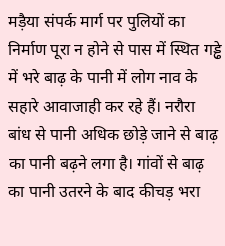मड़ैया संपर्क मार्ग पर पुलियों का निर्माण पूरा न होने से पास में स्थित गड्ढे में भरे बाढ़ के पानी में लोग नाव के सहारे आवाजाही कर रहे हैं। नरौरा बांध से पानी अधिक छोड़े जाने से बाढ़ का पानी बढ़ने लगा है। गांवों से बाढ़ का पानी उतरने के बाद कीचड़ भरा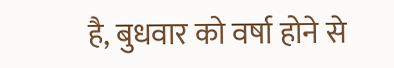है, बुधवार को वर्षा होने से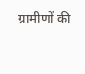ग्रामीणों की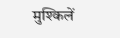मुश्किलें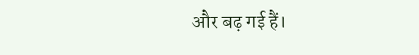और बढ़ गई हैं।